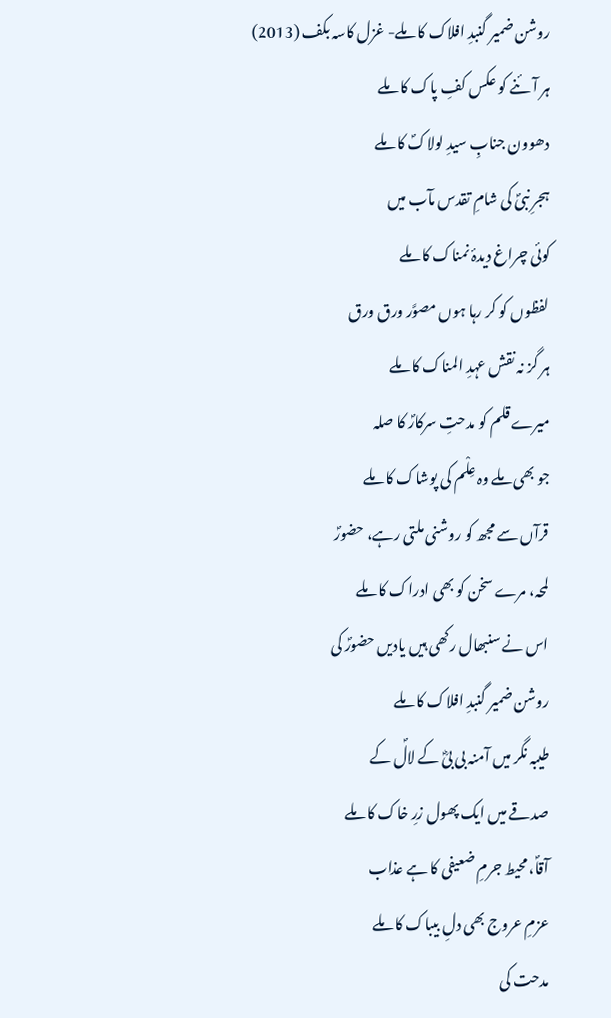روشن ضمیر گنبدِ افلاک کا ملے- غزل کاسہ بکف (2013)
ہر آئنے کو عکس کفِ پاک کا ملے
دھوون جنابِ سیدِ لولاکؐ کا ملے
ہجرِ نبیؐ کی شامِ تقدس مآب میں
کوئی چراغ دیدۂ نمناک کا ملے
لفظوں کو کر رہا ہوں مصوَّر ورق ورق
ہر گز نہ نقش عہدِ المناک کا ملے
میرے قلم کو مدحتِ سرکارؐ کا صلہ
جو بھی ملے وہ عِلْم کی پوشاک کا ملے
قرآں سے مجھ کو روشنی ملتی رہے، حضورؐ
لمحہ، مرے سخن کو بھی ادراک کا ملے
اس نے سنبھال رکھی ہیں یادیں حضورؐ کی
روشن ضمیر گنبدِ افلاک کا ملے
طیبہ نگر میں آمنہ بی بیؓ کے لالؐ کے
صدقے میں ایک پھول زرِ خاک کا ملے
آقاؐ، محیط جرمِ ضعیفی کا ہے عذاب
عزمِ عروج بھی دلِ بیباک کا ملے
مدحت کی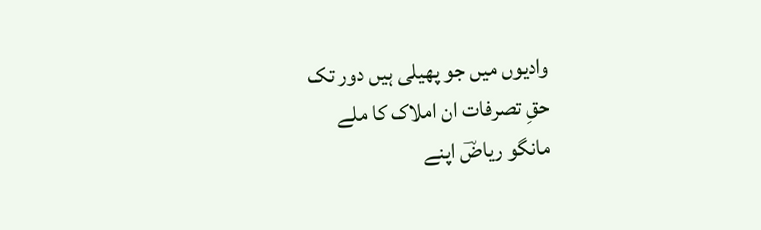وادیوں میں جو پھیلی ہیں دور تک
حقِ تصرفات ان املاک کا ملے
مانگو ریاضؔ اپنے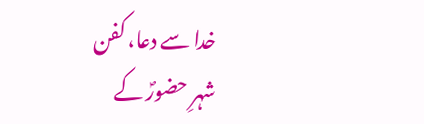خدا سے دعا، کفن
شہرِ حضورؐ کے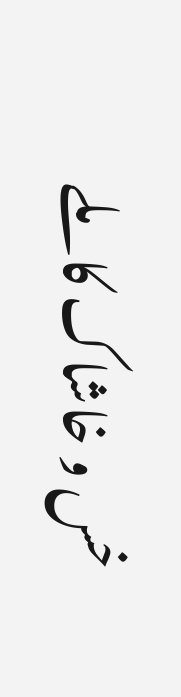خس و خاشاک کا ملے